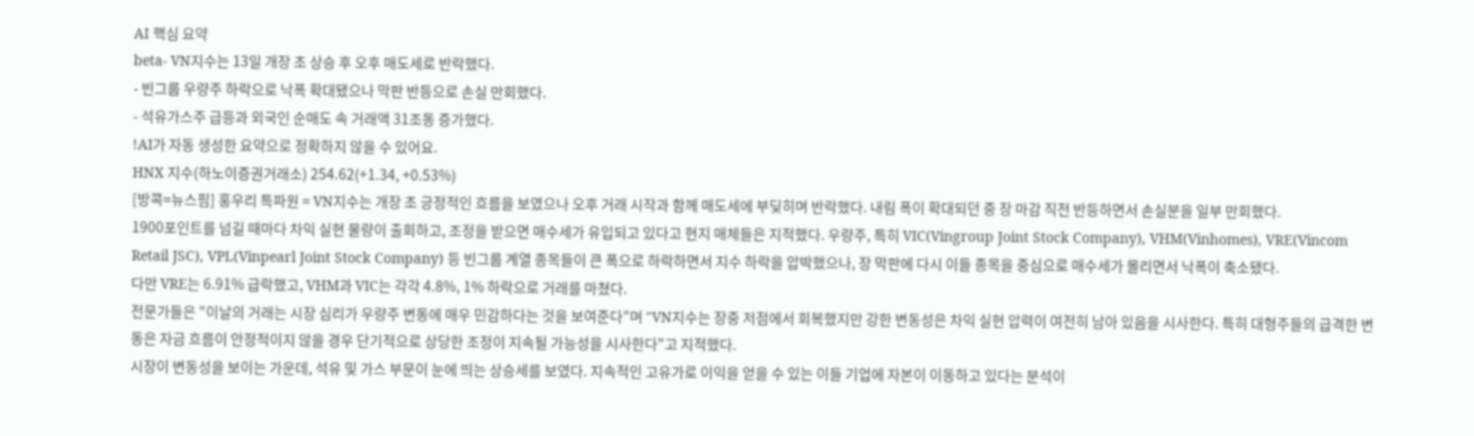AI 핵심 요약
beta- VN지수는 13일 개장 초 상승 후 오후 매도세로 반락했다.
- 빈그룹 우량주 하락으로 낙폭 확대됐으나 막판 반등으로 손실 만회했다.
- 석유가스주 급등과 외국인 순매도 속 거래액 31조동 증가했다.
!AI가 자동 생성한 요약으로 정확하지 않을 수 있어요.
HNX 지수(하노이증권거래소) 254.62(+1.34, +0.53%)
[방콕=뉴스핌] 홍우리 특파원 = VN지수는 개장 초 긍정적인 흐름을 보였으나 오후 거래 시작과 함께 매도세에 부딪히며 반락했다. 내림 폭이 확대되던 중 장 마감 직전 반등하면서 손실분을 일부 만회했다.
1900포인트를 넘길 때마다 차익 실현 물량이 출회하고, 조정을 받으면 매수세가 유입되고 있다고 현지 매체들은 지적했다. 우량주, 특히 VIC(Vingroup Joint Stock Company), VHM(Vinhomes), VRE(Vincom Retail JSC), VPL(Vinpearl Joint Stock Company) 등 빈그룹 계열 종목들이 큰 폭으로 하락하면서 지수 하락을 압박했으나, 장 막판에 다시 이들 종목을 중심으로 매수세가 몰리면서 낙폭이 축소됐다.
다만 VRE는 6.91% 급락했고, VHM과 VIC는 각각 4.8%, 1% 하락으로 거래를 마쳤다.
전문가들은 "이날의 거래는 시장 심리가 우량주 변동에 매우 민감하다는 것을 보여준다"며 "VN지수는 장중 저점에서 회복했지만 강한 변동성은 차익 실현 압력이 여전히 남아 있음을 시사한다. 특히 대형주들의 급격한 변동은 자금 흐름이 안정적이지 않을 경우 단기적으로 상당한 조정이 지속될 가능성을 시사한다"고 지적했다.
시장이 변동성을 보이는 가운데, 석유 및 가스 부문이 눈에 띄는 상승세를 보였다. 지속적인 고유가로 이익을 얻을 수 있는 이들 기업에 자본이 이동하고 있다는 분석이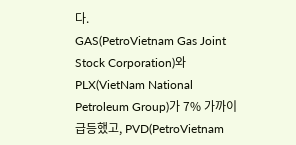다.
GAS(PetroVietnam Gas Joint Stock Corporation)와 PLX(VietNam National Petroleum Group)가 7% 가까이 급등했고, PVD(PetroVietnam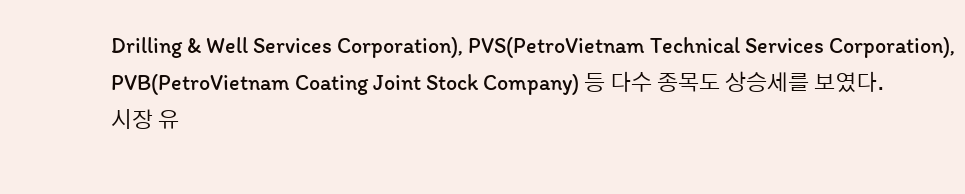Drilling & Well Services Corporation), PVS(PetroVietnam Technical Services Corporation), PVB(PetroVietnam Coating Joint Stock Company) 등 다수 종목도 상승세를 보였다.
시장 유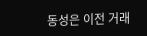동성은 이전 거래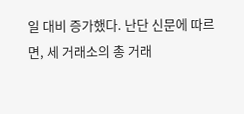일 대비 증가했다. 난단 신문에 따르면, 세 거래소의 총 거래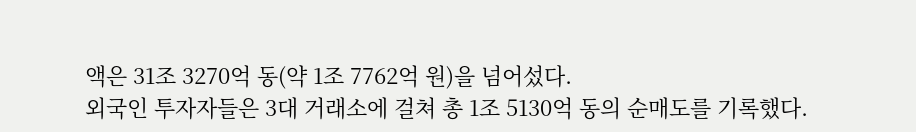액은 31조 3270억 동(약 1조 7762억 원)을 넘어섰다.
외국인 투자자들은 3대 거래소에 걸쳐 총 1조 5130억 동의 순매도를 기록했다.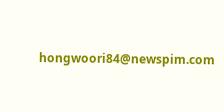hongwoori84@newspim.com